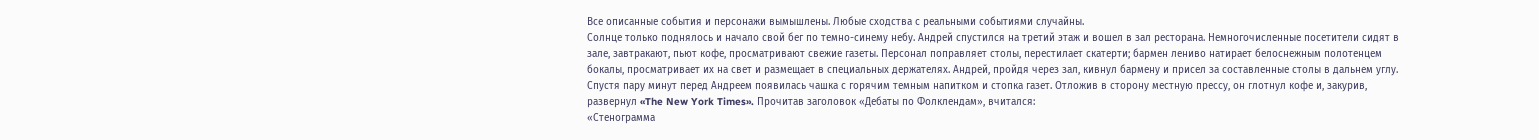Все описанные события и персонажи вымышлены. Любые сходства с реальными событиями случайны.
Солнце только поднялось и начало свой бег по темно-синему небу. Андрей спустился на третий этаж и вошел в зал ресторана. Немногочисленные посетители сидят в зале, завтракают, пьют кофе, просматривают свежие газеты. Персонал поправляет столы, перестилает скатерти; бармен лениво натирает белоснежным полотенцем бокалы, просматривает их на свет и размещает в специальных держателях. Андрей, пройдя через зал, кивнул бармену и присел за составленные столы в дальнем углу. Спустя пару минут перед Андреем появилась чашка с горячим темным напитком и стопка газет. Отложив в сторону местную прессу, он глотнул кофе и, закурив, развернул «The New York Times». Прочитав заголовок «Дебаты по Фолклендам», вчитался:
«Стенограмма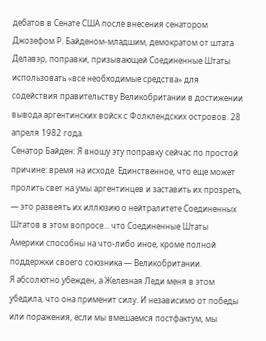дебатов в Сенате США после внесения сенатором Джозефом Р. Байденом-младшим, демократом от штата Делавэр, поправки, призывающей Соединенные Штаты использовать «все необходимые средства» для содействия правительству Великобритании в достижении вывода аргентинских войск с Фолклендских островов. 28 апреля 1982 года.
Сенатор Байден: Я вношу эту поправку сейчас по простой причине: время на исходе. Единственное, что еще может пролить свет на умы аргентинцев и заставить их прозреть, — это развеять их иллюзию о нейтралитете Соединенных Штатов в этом вопросе... что Соединенные Штаты Америки способны на что-либо иное, кроме полной поддержки своего союзника — Великобритании.
Я абсолютно убежден, а Железная Леди меня в этом убедила, что она применит силу. И независимо от победы или поражения, если мы вмешаемся постфактум, мы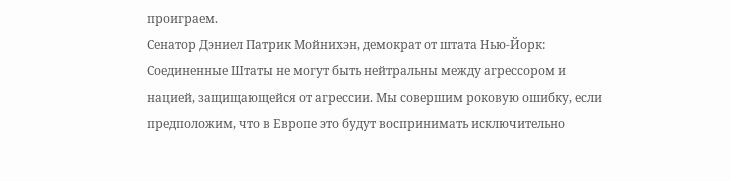проиграем.
Сенатор Дэниел Патрик Мойнихэн, демократ от штата Нью-Йорк: Соединенные Штаты не могут быть нейтральны между агрессором и нацией, защищающейся от агрессии. Мы совершим роковую ошибку, если предположим, что в Европе это будут воспринимать исключительно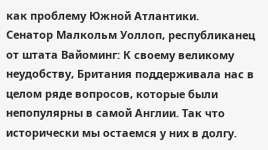как проблему Южной Атлантики.
Сенатор Малкольм Уоллоп, республиканец от штата Вайоминг: К своему великому неудобству, Британия поддерживала нас в целом ряде вопросов, которые были непопулярны в самой Англии. Так что исторически мы остаемся у них в долгу.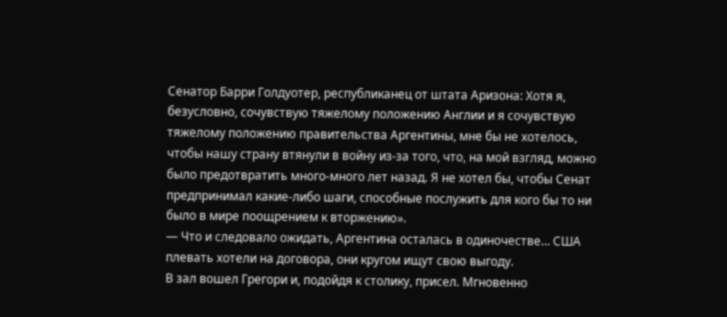Сенатор Барри Голдуотер, республиканец от штата Аризона: Хотя я, безусловно, сочувствую тяжелому положению Англии и я сочувствую тяжелому положению правительства Аргентины, мне бы не хотелось, чтобы нашу страну втянули в войну из-за того, что, на мой взгляд, можно было предотвратить много-много лет назад. Я не хотел бы, чтобы Сенат предпринимал какие-либо шаги, способные послужить для кого бы то ни было в мире поощрением к вторжению».
— Что и следовало ожидать, Аргентина осталась в одиночестве… США плевать хотели на договора, они кругом ищут свою выгоду.
В зал вошел Грегори и, подойдя к столику, присел. Мгновенно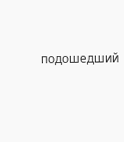подошедший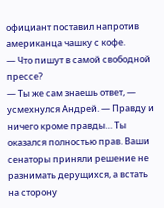официант поставил напротив американца чашку с кофе.
— Что пишут в самой свободной прессе?
— Ты же сам знаешь ответ, — усмехнулся Андрей. — Правду и ничего кроме правды… Ты оказался полностью прав. Ваши сенаторы приняли решение не разнимать дерущихся, а встать на сторону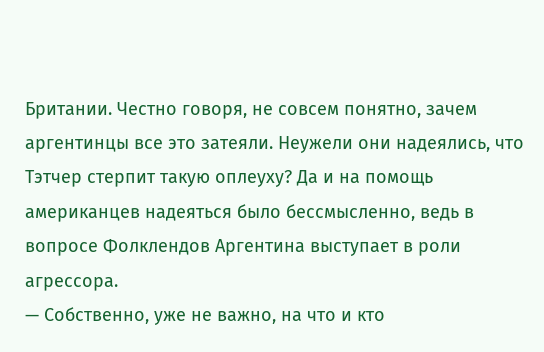Британии. Честно говоря, не совсем понятно, зачем аргентинцы все это затеяли. Неужели они надеялись, что Тэтчер стерпит такую оплеуху? Да и на помощь американцев надеяться было бессмысленно, ведь в вопросе Фолклендов Аргентина выступает в роли агрессора.
— Собственно, уже не важно, на что и кто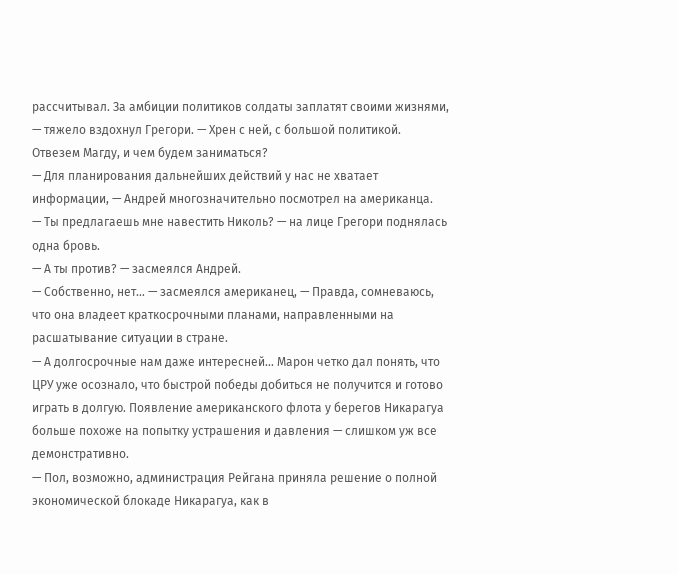рассчитывал. За амбиции политиков солдаты заплатят своими жизнями, — тяжело вздохнул Грегори. — Хрен с ней, с большой политикой. Отвезем Магду, и чем будем заниматься?
— Для планирования дальнейших действий у нас не хватает информации, — Андрей многозначительно посмотрел на американца.
— Ты предлагаешь мне навестить Николь? — на лице Грегори поднялась одна бровь.
— А ты против? — засмеялся Андрей.
— Собственно, нет… — засмеялся американец, — Правда, сомневаюсь, что она владеет краткосрочными планами, направленными на расшатывание ситуации в стране.
— А долгосрочные нам даже интересней… Марон четко дал понять, что ЦРУ уже осознало, что быстрой победы добиться не получится и готово играть в долгую. Появление американского флота у берегов Никарагуа больше похоже на попытку устрашения и давления — слишком уж все демонстративно.
— Пол, возможно, администрация Рейгана приняла решение о полной экономической блокаде Никарагуа, как в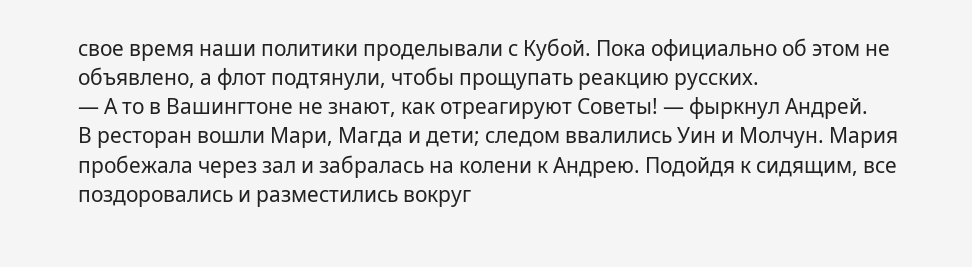свое время наши политики проделывали с Кубой. Пока официально об этом не объявлено, а флот подтянули, чтобы прощупать реакцию русских.
— А то в Вашингтоне не знают, как отреагируют Советы! — фыркнул Андрей.
В ресторан вошли Мари, Магда и дети; следом ввалились Уин и Молчун. Мария пробежала через зал и забралась на колени к Андрею. Подойдя к сидящим, все поздоровались и разместились вокруг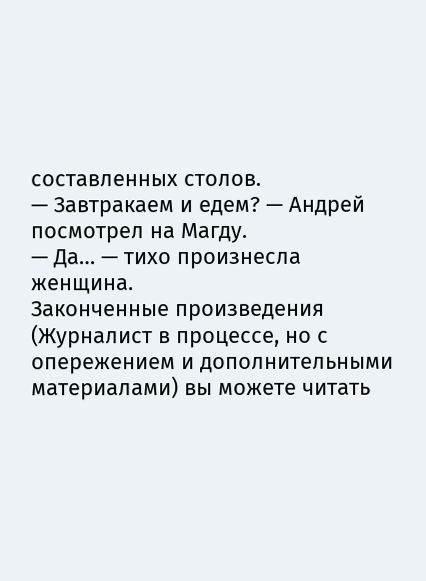составленных столов.
— Завтракаем и едем? — Андрей посмотрел на Магду.
— Да… — тихо произнесла женщина.
Законченные произведения (Журналист в процессе, но с опережением и дополнительными материалами) вы можете читать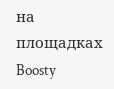на площадках Boosty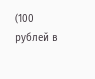(100 рублей в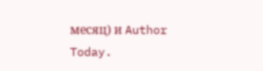месяц) и Author Today.